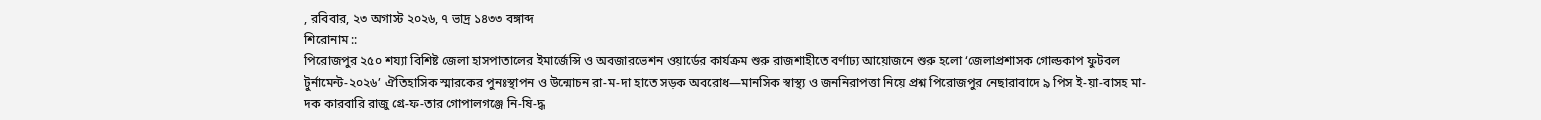, রবিবার, ২৩ অগাস্ট ২০২৬, ৭ ভাদ্র ১৪৩৩ বঙ্গাব্দ
শিরোনাম ::
পিরোজপুর ২৫০ শয্যা বিশিষ্ট জেলা হাসপাতালের ইমার্জেন্সি ও অবজারভেশন ওয়ার্ডের কার্যক্রম শুরু রাজশাহীতে বর্ণাঢ্য আয়োজনে শুরু হলো ‘জেলাপ্রশাসক গোল্ডকাপ ফুটবল টুর্নামেন্ট-২০২৬’ ঐতিহাসিক স্মারকের পুনঃস্থাপন ও উন্মোচন রা-ম-দা হাতে সড়ক অবরোধ—মানসিক স্বাস্থ্য ও জননিরাপত্তা নিয়ে প্রশ্ন পিরোজপুর নেছারাবাদে ৯ পিস ই-য়া-বাসহ মা-দক কারবারি রাজু গ্রে-ফ-তার গোপালগঞ্জে নি-ষি-দ্ধ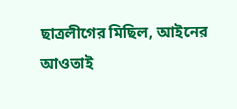ছাত্রলীগের মিছিল, আইনের আওতাই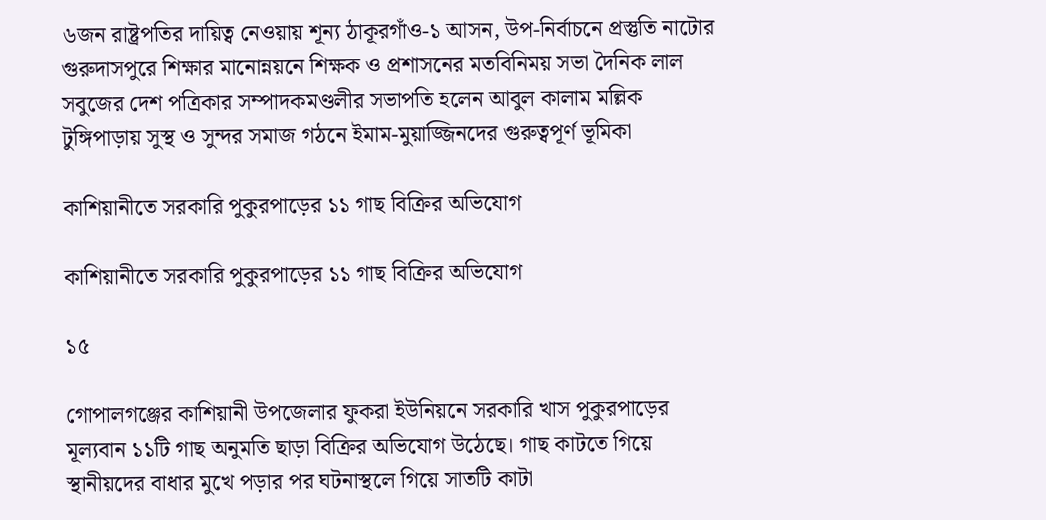৬জন রাষ্ট্রপতির দায়িত্ব নেওয়ায় শূন্য ঠাকূরগাঁও-১ আসন, উপ-নির্বাচনে প্রস্তুতি নাটোর গুরুদাসপুরে শিক্ষার মানোন্নয়নে শিক্ষক ও প্রশাসনের মতবিনিময় সভা দৈনিক লাল সবুজের দেশ পত্রিকার সম্পাদকমণ্ডলীর সভাপতি হলেন আবুল কালাম মল্লিক টুঙ্গিপাড়ায় সুস্থ ও সুন্দর সমাজ গঠনে ইমাম-মুয়াজ্জিনদের গুরুত্বপূর্ণ ভূমিকা

কাশিয়ানীতে সরকারি পুকুরপাড়ের ১১ গাছ বিক্রির অভিযোগ

কাশিয়ানীতে সরকারি পুকুরপাড়ের ১১ গাছ বিক্রির অভিযোগ

১৫

গোপালগঞ্জের কাশিয়ানী উপজেলার ফুকরা ইউনিয়নে সরকারি খাস পুকুরপাড়ের মূল্যবান ১১টি গাছ অনুমতি ছাড়া বিক্রির অভিযোগ উঠেছে। গাছ কাটতে গিয়ে স্থানীয়দের বাধার মুখে পড়ার পর ঘটনাস্থলে গিয়ে সাতটি কাটা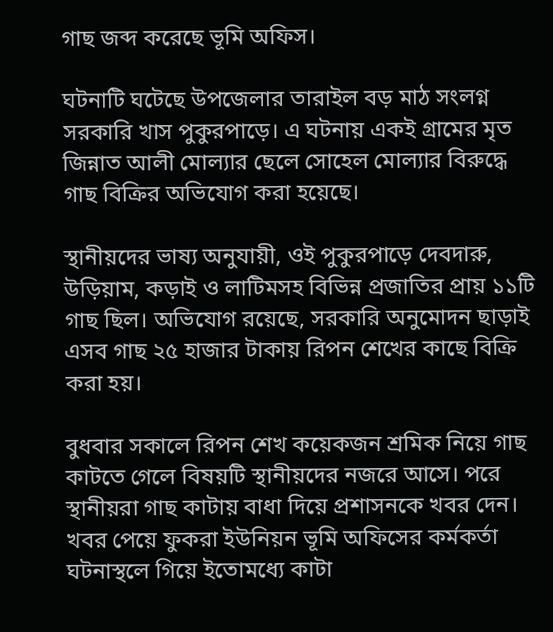গাছ জব্দ করেছে ভূমি অফিস।

ঘটনাটি ঘটেছে উপজেলার তারাইল বড় মাঠ সংলগ্ন সরকারি খাস পুকুরপাড়ে। এ ঘটনায় একই গ্রামের মৃত জিন্নাত আলী মোল্যার ছেলে সোহেল মোল্যার বিরুদ্ধে গাছ বিক্রির অভিযোগ করা হয়েছে।

স্থানীয়দের ভাষ্য অনুযায়ী, ওই পুকুরপাড়ে দেবদারু, উড়িয়াম, কড়াই ও লাটিমসহ বিভিন্ন প্রজাতির প্রায় ১১টি গাছ ছিল। অভিযোগ রয়েছে, সরকারি অনুমোদন ছাড়াই এসব গাছ ২৫ হাজার টাকায় রিপন শেখের কাছে বিক্রি করা হয়।

বুধবার সকালে রিপন শেখ কয়েকজন শ্রমিক নিয়ে গাছ কাটতে গেলে বিষয়টি স্থানীয়দের নজরে আসে। পরে স্থানীয়রা গাছ কাটায় বাধা দিয়ে প্রশাসনকে খবর দেন। খবর পেয়ে ফুকরা ইউনিয়ন ভূমি অফিসের কর্মকর্তা ঘটনাস্থলে গিয়ে ইতোমধ্যে কাটা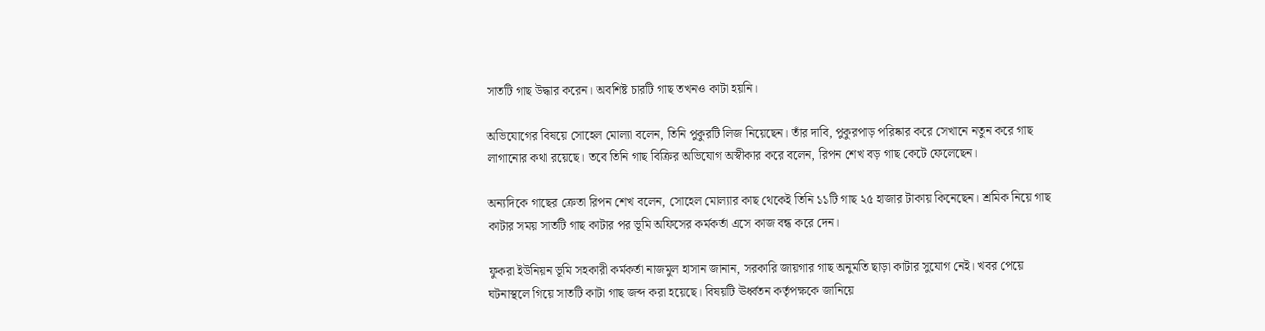সাতটি গাছ উদ্ধার করেন। অবশিষ্ট চারটি গাছ তখনও কাটা হয়নি।

অভিযোগের বিষয়ে সোহেল মোল্যা বলেন, তিনি পুকুরটি লিজ নিয়েছেন। তাঁর দাবি, পুকুরপাড় পরিষ্কার করে সেখানে নতুন করে গাছ লাগানোর কথা রয়েছে। তবে তিনি গাছ বিক্রির অভিযোগ অস্বীকার করে বলেন, রিপন শেখ বড় গাছ কেটে ফেলেছেন।

অন্যদিকে গাছের ক্রেতা রিপন শেখ বলেন, সোহেল মোল্যার কাছ থেকেই তিনি ১১টি গাছ ২৫ হাজার টাকায় কিনেছেন। শ্রমিক নিয়ে গাছ কাটার সময় সাতটি গাছ কাটার পর ভূমি অফিসের কর্মকর্তা এসে কাজ বন্ধ করে দেন।

ফুকরা ইউনিয়ন ভূমি সহকারী কর্মকর্তা নাজমুল হাসান জানান, সরকারি জায়গার গাছ অনুমতি ছাড়া কাটার সুযোগ নেই। খবর পেয়ে ঘটনাস্থলে গিয়ে সাতটি কাটা গাছ জব্দ করা হয়েছে। বিষয়টি ঊর্ধ্বতন কর্তৃপক্ষকে জানিয়ে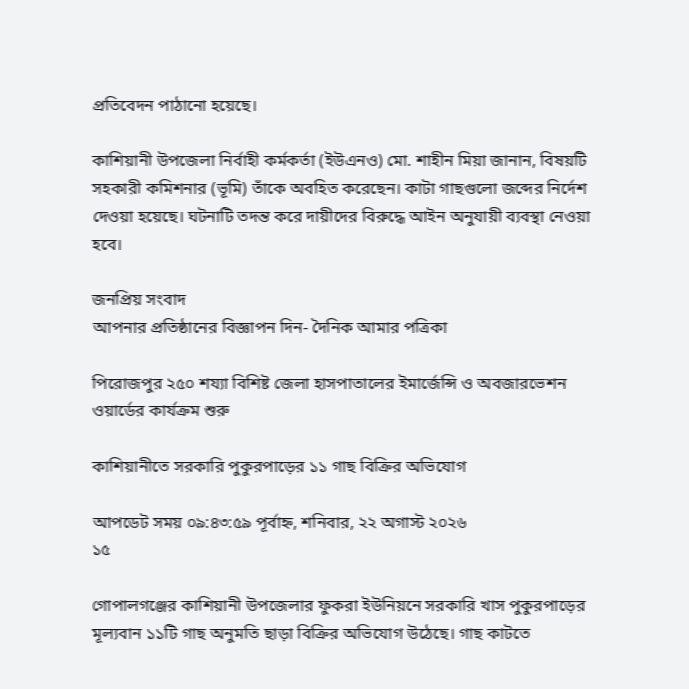প্রতিবেদন পাঠানো হয়েছে।

কাশিয়ানী উপজেলা নির্বাহী কর্মকর্তা (ইউএনও) মো. শাহীন মিয়া জানান, বিষয়টি সহকারী কমিশনার (ভূমি) তাঁকে অবহিত করেছেন। কাটা গাছগুলো জব্দের নির্দেশ দেওয়া হয়েছে। ঘটনাটি তদন্ত করে দায়ীদের বিরুদ্ধে আইন অনুযায়ী ব্যবস্থা নেওয়া হবে।

জনপ্রিয় সংবাদ
আপনার প্রতিষ্ঠানের বিজ্ঞাপন দিন- দৈনিক আমার পত্রিকা

পিরোজপুর ২৫০ শয্যা বিশিষ্ট জেলা হাসপাতালের ইমার্জেন্সি ও অবজারভেশন ওয়ার্ডের কার্যক্রম শুরু

কাশিয়ানীতে সরকারি পুকুরপাড়ের ১১ গাছ বিক্রির অভিযোগ

আপডেট সময় ০৯:৪৩:৫৯ পূর্বাহ্ন, শনিবার, ২২ অগাস্ট ২০২৬
১৫

গোপালগঞ্জের কাশিয়ানী উপজেলার ফুকরা ইউনিয়নে সরকারি খাস পুকুরপাড়ের মূল্যবান ১১টি গাছ অনুমতি ছাড়া বিক্রির অভিযোগ উঠেছে। গাছ কাটতে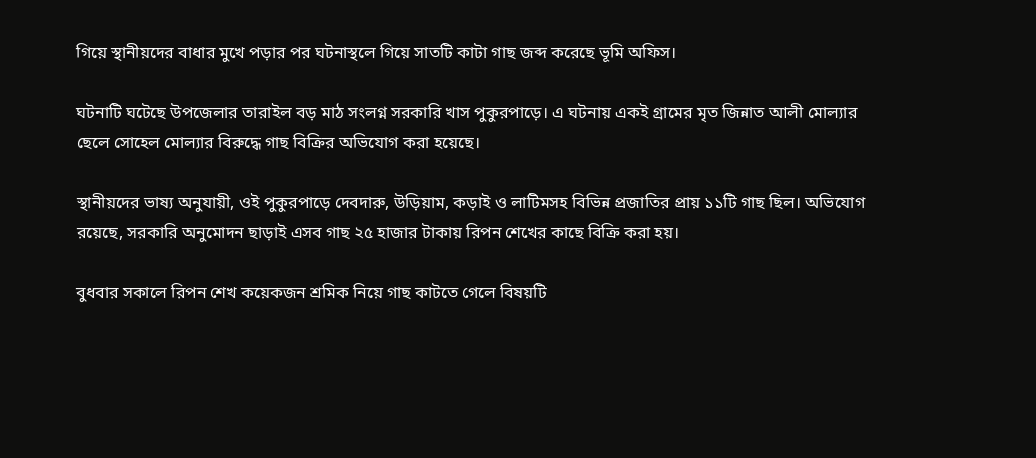গিয়ে স্থানীয়দের বাধার মুখে পড়ার পর ঘটনাস্থলে গিয়ে সাতটি কাটা গাছ জব্দ করেছে ভূমি অফিস।

ঘটনাটি ঘটেছে উপজেলার তারাইল বড় মাঠ সংলগ্ন সরকারি খাস পুকুরপাড়ে। এ ঘটনায় একই গ্রামের মৃত জিন্নাত আলী মোল্যার ছেলে সোহেল মোল্যার বিরুদ্ধে গাছ বিক্রির অভিযোগ করা হয়েছে।

স্থানীয়দের ভাষ্য অনুযায়ী, ওই পুকুরপাড়ে দেবদারু, উড়িয়াম, কড়াই ও লাটিমসহ বিভিন্ন প্রজাতির প্রায় ১১টি গাছ ছিল। অভিযোগ রয়েছে, সরকারি অনুমোদন ছাড়াই এসব গাছ ২৫ হাজার টাকায় রিপন শেখের কাছে বিক্রি করা হয়।

বুধবার সকালে রিপন শেখ কয়েকজন শ্রমিক নিয়ে গাছ কাটতে গেলে বিষয়টি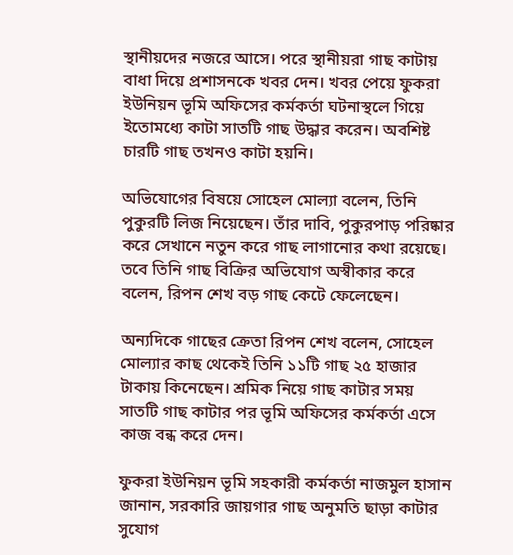স্থানীয়দের নজরে আসে। পরে স্থানীয়রা গাছ কাটায় বাধা দিয়ে প্রশাসনকে খবর দেন। খবর পেয়ে ফুকরা ইউনিয়ন ভূমি অফিসের কর্মকর্তা ঘটনাস্থলে গিয়ে ইতোমধ্যে কাটা সাতটি গাছ উদ্ধার করেন। অবশিষ্ট চারটি গাছ তখনও কাটা হয়নি।

অভিযোগের বিষয়ে সোহেল মোল্যা বলেন, তিনি পুকুরটি লিজ নিয়েছেন। তাঁর দাবি, পুকুরপাড় পরিষ্কার করে সেখানে নতুন করে গাছ লাগানোর কথা রয়েছে। তবে তিনি গাছ বিক্রির অভিযোগ অস্বীকার করে বলেন, রিপন শেখ বড় গাছ কেটে ফেলেছেন।

অন্যদিকে গাছের ক্রেতা রিপন শেখ বলেন, সোহেল মোল্যার কাছ থেকেই তিনি ১১টি গাছ ২৫ হাজার টাকায় কিনেছেন। শ্রমিক নিয়ে গাছ কাটার সময় সাতটি গাছ কাটার পর ভূমি অফিসের কর্মকর্তা এসে কাজ বন্ধ করে দেন।

ফুকরা ইউনিয়ন ভূমি সহকারী কর্মকর্তা নাজমুল হাসান জানান, সরকারি জায়গার গাছ অনুমতি ছাড়া কাটার সুযোগ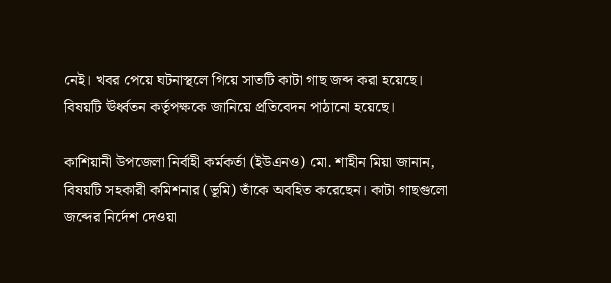নেই। খবর পেয়ে ঘটনাস্থলে গিয়ে সাতটি কাটা গাছ জব্দ করা হয়েছে। বিষয়টি ঊর্ধ্বতন কর্তৃপক্ষকে জানিয়ে প্রতিবেদন পাঠানো হয়েছে।

কাশিয়ানী উপজেলা নির্বাহী কর্মকর্তা (ইউএনও) মো. শাহীন মিয়া জানান, বিষয়টি সহকারী কমিশনার (ভূমি) তাঁকে অবহিত করেছেন। কাটা গাছগুলো জব্দের নির্দেশ দেওয়া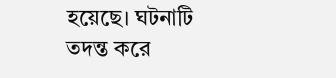হয়েছে। ঘটনাটি তদন্ত করে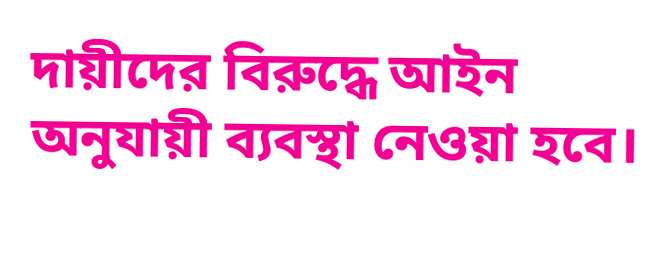দায়ীদের বিরুদ্ধে আইন অনুযায়ী ব্যবস্থা নেওয়া হবে।